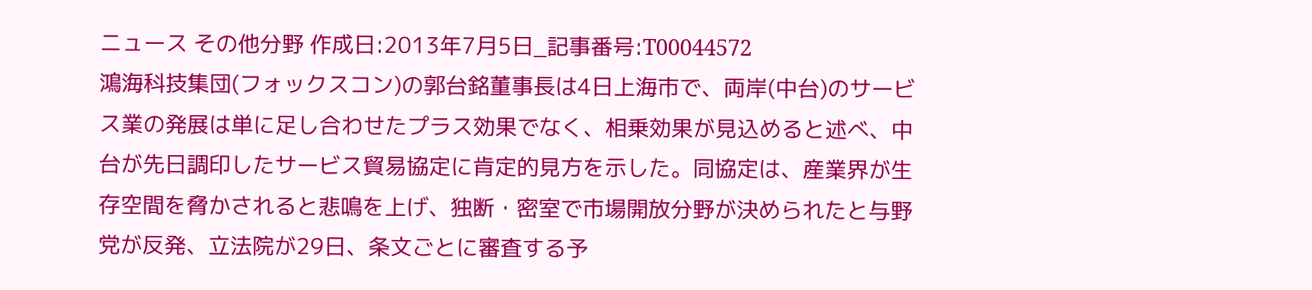ニュース その他分野 作成日:2013年7月5日_記事番号:T00044572
鴻海科技集団(フォックスコン)の郭台銘董事長は4日上海市で、両岸(中台)のサービス業の発展は単に足し合わせたプラス効果でなく、相乗効果が見込めると述べ、中台が先日調印したサービス貿易協定に肯定的見方を示した。同協定は、産業界が生存空間を脅かされると悲鳴を上げ、独断・密室で市場開放分野が決められたと与野党が反発、立法院が29日、条文ごとに審査する予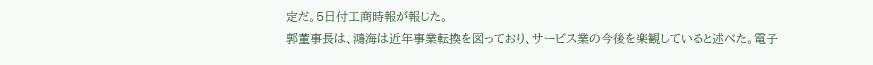定だ。5日付工商時報が報じた。
郭董事長は、鴻海は近年事業転換を図っており、サービス業の今後を楽観していると述べた。電子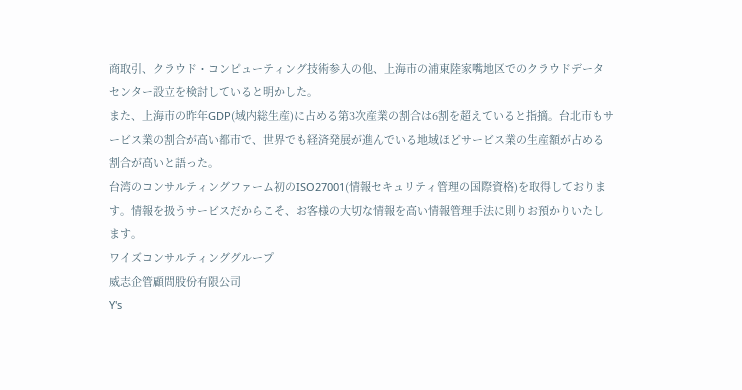商取引、クラウド・コンピューティング技術参入の他、上海市の浦東陸家嘴地区でのクラウドデータセンター設立を検討していると明かした。
また、上海市の昨年GDP(域内総生産)に占める第3次産業の割合は6割を超えていると指摘。台北市もサービス業の割合が高い都市で、世界でも経済発展が進んでいる地域ほどサービス業の生産額が占める割合が高いと語った。
台湾のコンサルティングファーム初のISO27001(情報セキュリティ管理の国際資格)を取得しております。情報を扱うサービスだからこそ、お客様の大切な情報を高い情報管理手法に則りお預かりいたします。
ワイズコンサルティンググループ
威志企管顧問股份有限公司
Y's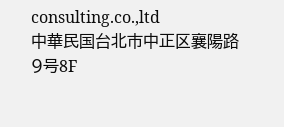consulting.co.,ltd
中華民国台北市中正区襄陽路9号8F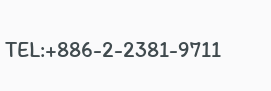TEL:+886-2-2381-9711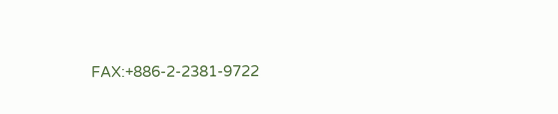FAX:+886-2-2381-9722